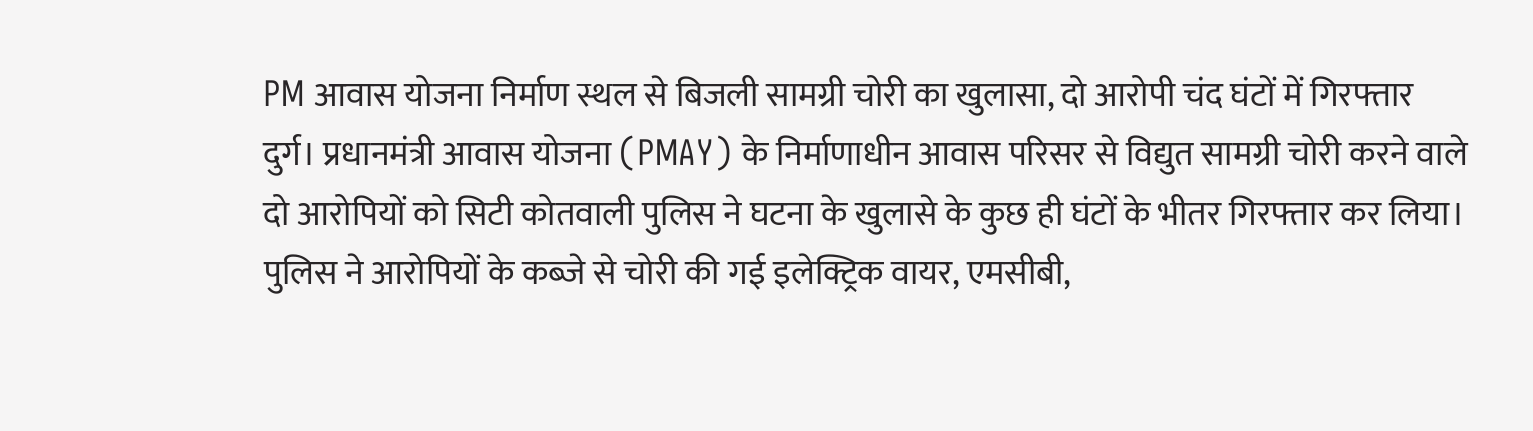PM आवास योजना निर्माण स्थल से बिजली सामग्री चोरी का खुलासा, दो आरोपी चंद घंटों में गिरफ्तार
दुर्ग। प्रधानमंत्री आवास योजना (PMAY) के निर्माणाधीन आवास परिसर से विद्युत सामग्री चोरी करने वाले दो आरोपियों को सिटी कोतवाली पुलिस ने घटना के खुलासे के कुछ ही घंटों के भीतर गिरफ्तार कर लिया। पुलिस ने आरोपियों के कब्जे से चोरी की गई इलेक्ट्रिक वायर, एमसीबी,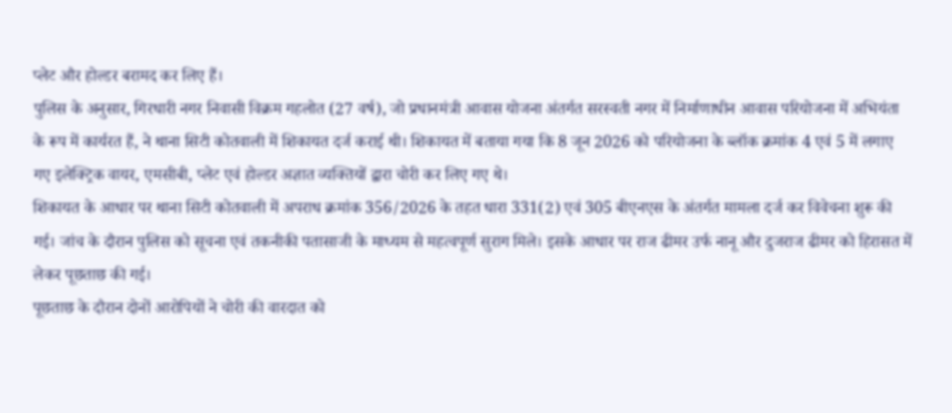प्लेट और होल्डर बरामद कर लिए हैं।
पुलिस के अनुसार, गिरधारी नगर निवासी विक्रम गहलोत (27 वर्ष), जो प्रधानमंत्री आवास योजना अंतर्गत सरस्वती नगर में निर्माणाधीन आवास परियोजना में अभियंता के रूप में कार्यरत हैं, ने थाना सिटी कोतवाली में शिकायत दर्ज कराई थी। शिकायत में बताया गया कि 8 जून 2026 को परियोजना के ब्लॉक क्रमांक 4 एवं 5 में लगाए गए इलेक्ट्रिक वायर, एमसीबी, प्लेट एवं होल्डर अज्ञात व्यक्तियों द्वारा चोरी कर लिए गए थे।
शिकायत के आधार पर थाना सिटी कोतवाली में अपराध क्रमांक 356/2026 के तहत धारा 331(2) एवं 305 बीएनएस के अंतर्गत मामला दर्ज कर विवेचना शुरू की गई। जांच के दौरान पुलिस को सूचना एवं तकनीकी पतासाजी के माध्यम से महत्वपूर्ण सुराग मिले। इसके आधार पर राज ढीमर उर्फ नानू और दुजराज ढीमर को हिरासत में लेकर पूछताछ की गई।
पूछताछ के दौरान दोनों आरोपियों ने चोरी की वारदात को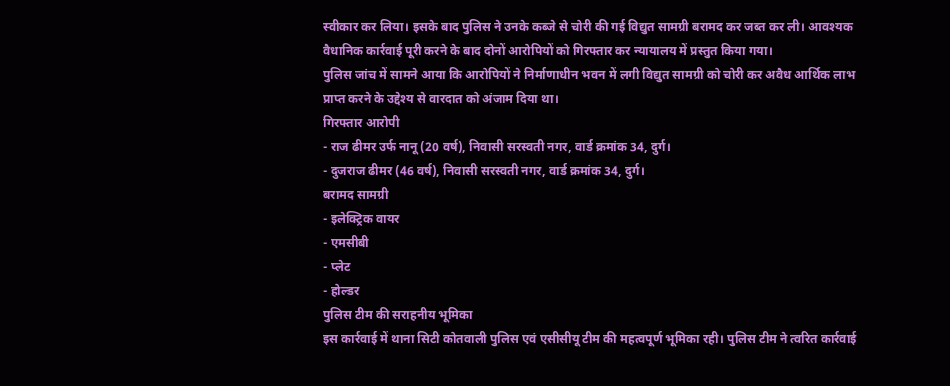स्वीकार कर लिया। इसके बाद पुलिस ने उनके कब्जे से चोरी की गई विद्युत सामग्री बरामद कर जब्त कर ली। आवश्यक वैधानिक कार्रवाई पूरी करने के बाद दोनों आरोपियों को गिरफ्तार कर न्यायालय में प्रस्तुत किया गया।
पुलिस जांच में सामने आया कि आरोपियों ने निर्माणाधीन भवन में लगी विद्युत सामग्री को चोरी कर अवैध आर्थिक लाभ प्राप्त करने के उद्देश्य से वारदात को अंजाम दिया था।
गिरफ्तार आरोपी
- राज ढीमर उर्फ नानू (20 वर्ष), निवासी सरस्वती नगर, वार्ड क्रमांक 34, दुर्ग।
- दुजराज ढीमर (46 वर्ष), निवासी सरस्वती नगर, वार्ड क्रमांक 34, दुर्ग।
बरामद सामग्री
- इलेक्ट्रिक वायर
- एमसीबी
- प्लेट
- होल्डर
पुलिस टीम की सराहनीय भूमिका
इस कार्रवाई में थाना सिटी कोतवाली पुलिस एवं एसीसीयू टीम की महत्वपूर्ण भूमिका रही। पुलिस टीम ने त्वरित कार्रवाई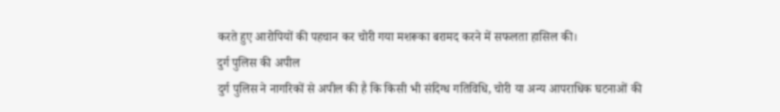करते हुए आरोपियों की पहचान कर चोरी गया मशरूका बरामद करने में सफलता हासिल की।
दुर्ग पुलिस की अपील
दुर्ग पुलिस ने नागरिकों से अपील की है कि किसी भी संदिग्ध गतिविधि, चोरी या अन्य आपराधिक घटनाओं की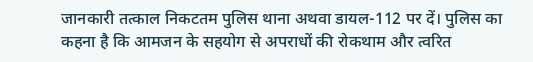जानकारी तत्काल निकटतम पुलिस थाना अथवा डायल-112 पर दें। पुलिस का कहना है कि आमजन के सहयोग से अपराधों की रोकथाम और त्वरित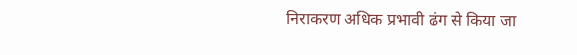निराकरण अधिक प्रभावी ढंग से किया जा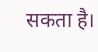सकता है।